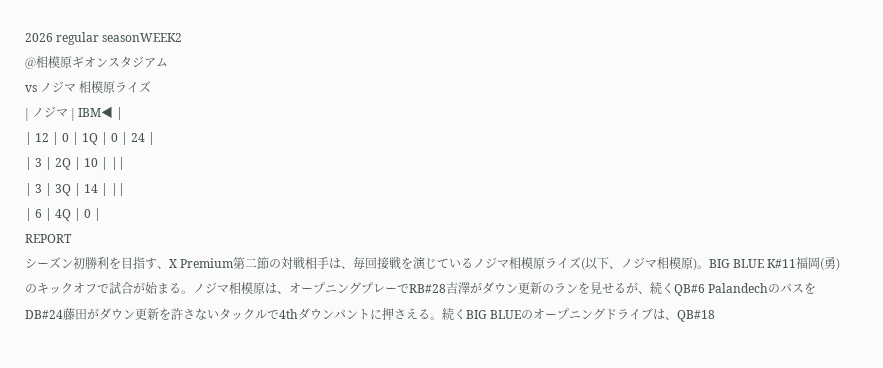2026 regular seasonWEEK2
@相模原ギオンスタジアム
vs ノジマ 相模原ライズ
| ノジマ | IBM◀ |
| 12 | 0 | 1Q | 0 | 24 |
| 3 | 2Q | 10 | ||
| 3 | 3Q | 14 | ||
| 6 | 4Q | 0 |
REPORT
シーズン初勝利を目指す、X Premium第二節の対戦相手は、毎回接戦を演じているノジマ相模原ライズ(以下、ノジマ相模原)。BIG BLUE K#11福岡(勇)のキックオフで試合が始まる。ノジマ相模原は、オープニングプレーでRB#28吉澤がダウン更新のランを見せるが、続くQB#6 PalandechのパスをDB#24藤田がダウン更新を許さないタックルで4thダウンパントに押さえる。続くBIG BLUEのオープニングドライブは、QB#18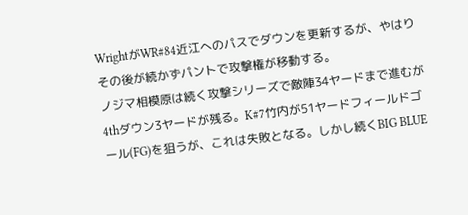WrightがWR#84近江へのパスでダウンを更新するが、やはりその後が続かずパントで攻撃権が移動する。
ノジマ相模原は続く攻撃シリーズで敵陣34ヤードまで進むが4thダウン3ヤードが残る。K#7竹内が51ヤードフィールドゴール(FG)を狙うが、これは失敗となる。しかし続くBIG BLUE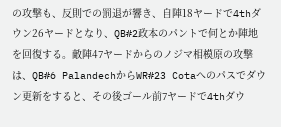の攻撃も、反則での罰退が響き、自陣18ヤードで4thダウン26ヤードとなり、QB#2政本のパントで何とか陣地を回復する。敵陣47ヤードからのノジマ相模原の攻撃は、QB#6 PalandechからWR#23 Cotaへのパスでダウン更新をすると、その後ゴール前7ヤードで4thダウ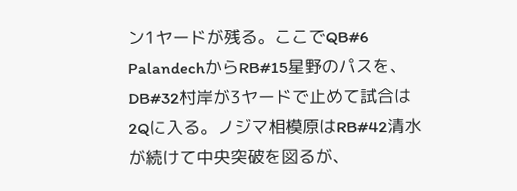ン1ヤードが残る。ここでQB#6 PalandechからRB#15星野のパスを、DB#32村岸が3ヤードで止めて試合は2Qに入る。ノジマ相模原はRB#42清水が続けて中央突破を図るが、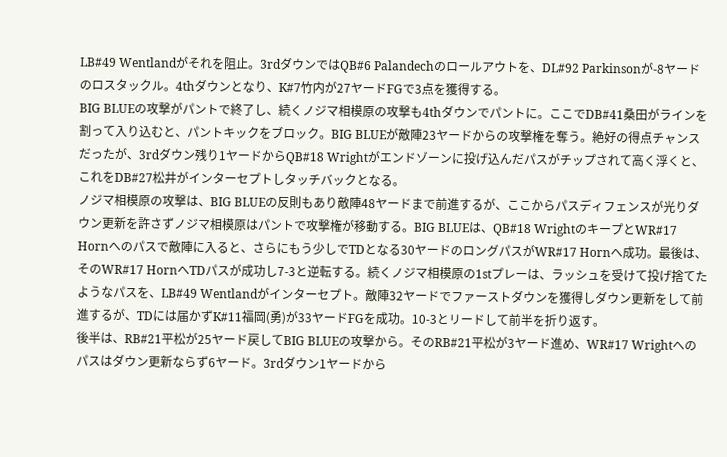LB#49 Wentlandがそれを阻止。3rdダウンではQB#6 Palandechのロールアウトを、DL#92 Parkinsonが-8ヤードのロスタックル。4thダウンとなり、K#7竹内が27ヤードFGで3点を獲得する。
BIG BLUEの攻撃がパントで終了し、続くノジマ相模原の攻撃も4thダウンでパントに。ここでDB#41桑田がラインを割って入り込むと、パントキックをブロック。BIG BLUEが敵陣23ヤードからの攻撃権を奪う。絶好の得点チャンスだったが、3rdダウン残り1ヤードからQB#18 Wrightがエンドゾーンに投げ込んだパスがチップされて高く浮くと、これをDB#27松井がインターセプトしタッチバックとなる。
ノジマ相模原の攻撃は、BIG BLUEの反則もあり敵陣48ヤードまで前進するが、ここからパスディフェンスが光りダウン更新を許さずノジマ相模原はパントで攻撃権が移動する。BIG BLUEは、QB#18 WrightのキープとWR#17 Hornへのパスで敵陣に入ると、さらにもう少しでTDとなる30ヤードのロングパスがWR#17 Hornへ成功。最後は、そのWR#17 HornへTDパスが成功し7-3と逆転する。続くノジマ相模原の1stプレーは、ラッシュを受けて投げ捨てたようなパスを、LB#49 Wentlandがインターセプト。敵陣32ヤードでファーストダウンを獲得しダウン更新をして前進するが、TDには届かずK#11福岡(勇)が33ヤードFGを成功。10-3とリードして前半を折り返す。
後半は、RB#21平松が25ヤード戻してBIG BLUEの攻撃から。そのRB#21平松が3ヤード進め、WR#17 Wrightへのパスはダウン更新ならず6ヤード。3rdダウン1ヤードから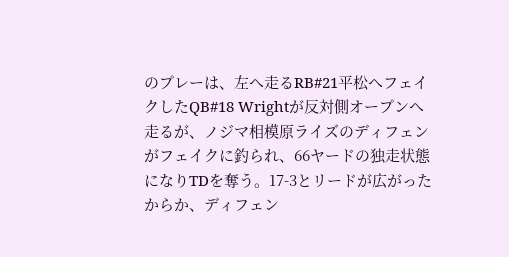のプレーは、左へ走るRB#21平松へフェイクしたQB#18 Wrightが反対側オープンへ走るが、ノジマ相模原ライズのディフェンがフェイクに釣られ、66ヤードの独走状態になりTDを奪う。17-3とリードが広がったからか、ディフェン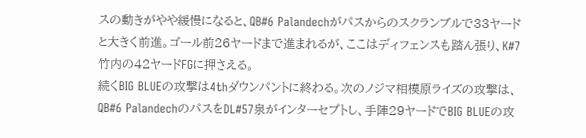スの動きがやや緩慢になると、QB#6 Palandechがパスからのスクランブルで33ヤードと大きく前進。ゴール前26ヤードまで進まれるが、ここはディフェンスも踏ん張り、K#7竹内の42ヤードFGに押さえる。
続くBIG BLUEの攻撃は4thダウンパントに終わる。次のノジマ相模原ライズの攻撃は、QB#6 PalandechのパスをDL#57泉がインターセプトし、手陣29ヤードでBIG BLUEの攻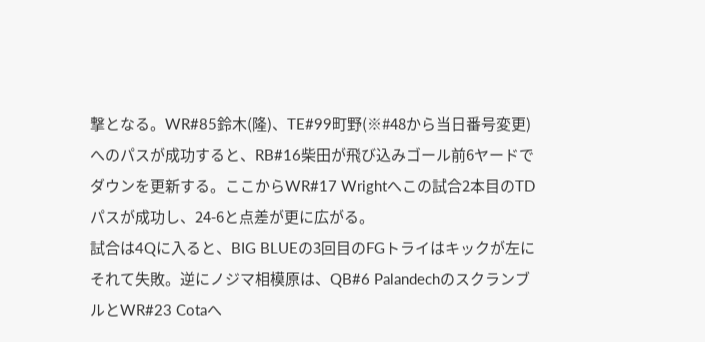撃となる。WR#85鈴木(隆)、TE#99町野(※#48から当日番号変更)へのパスが成功すると、RB#16柴田が飛び込みゴール前6ヤードでダウンを更新する。ここからWR#17 Wrightへこの試合2本目のTDパスが成功し、24-6と点差が更に広がる。
試合は4Qに入ると、BIG BLUEの3回目のFGトライはキックが左にそれて失敗。逆にノジマ相模原は、QB#6 PalandechのスクランブルとWR#23 Cotaへ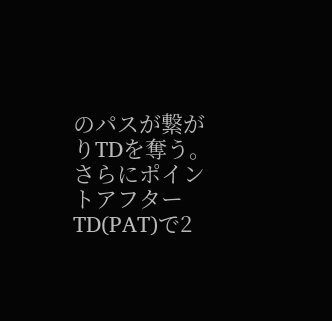のパスが繋がりTDを奪う。さらにポイントアフターTD(PAT)で2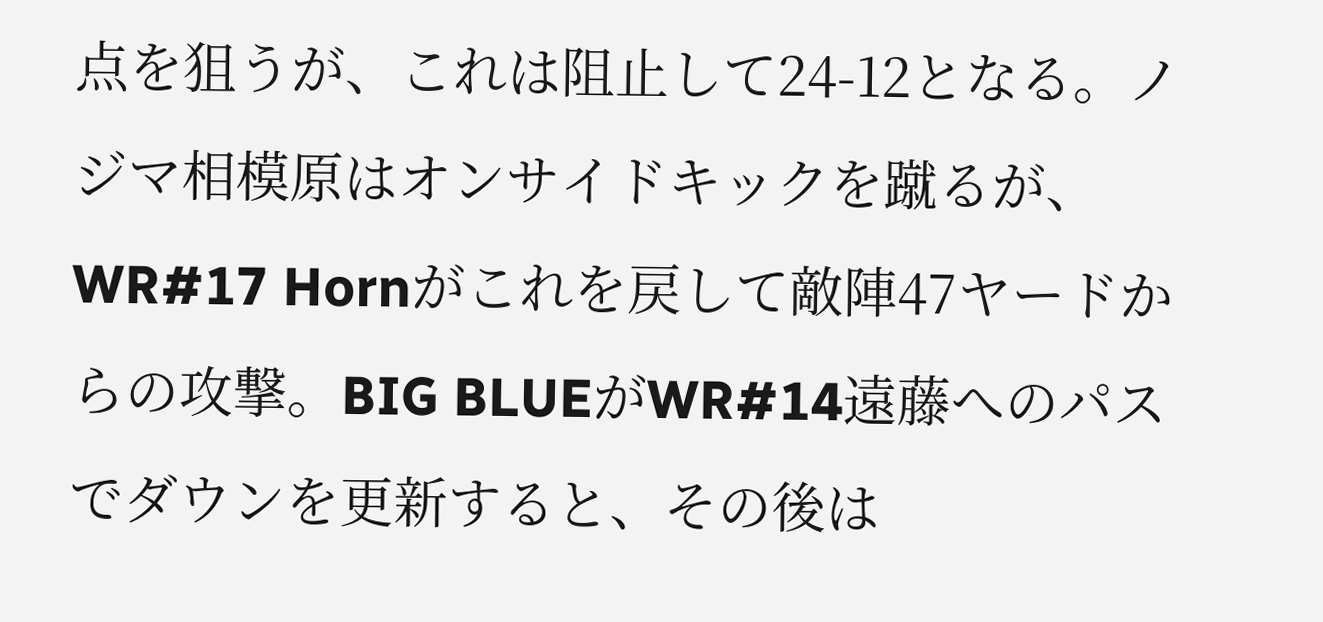点を狙うが、これは阻止して24-12となる。ノジマ相模原はオンサイドキックを蹴るが、WR#17 Hornがこれを戻して敵陣47ヤードからの攻撃。BIG BLUEがWR#14遠藤へのパスでダウンを更新すると、その後は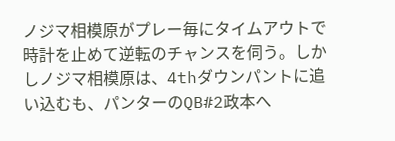ノジマ相模原がプレー毎にタイムアウトで時計を止めて逆転のチャンスを伺う。しかしノジマ相模原は、4thダウンパントに追い込むも、パンターのQB#2政本へ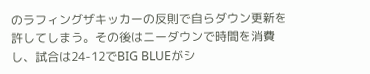のラフィングザキッカーの反則で自らダウン更新を許してしまう。その後はニーダウンで時間を消費し、試合は24-12でBIG BLUEがシ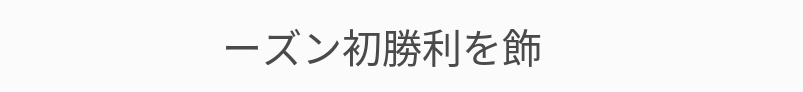ーズン初勝利を飾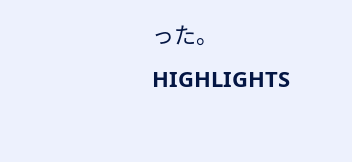った。
HIGHLIGHTS